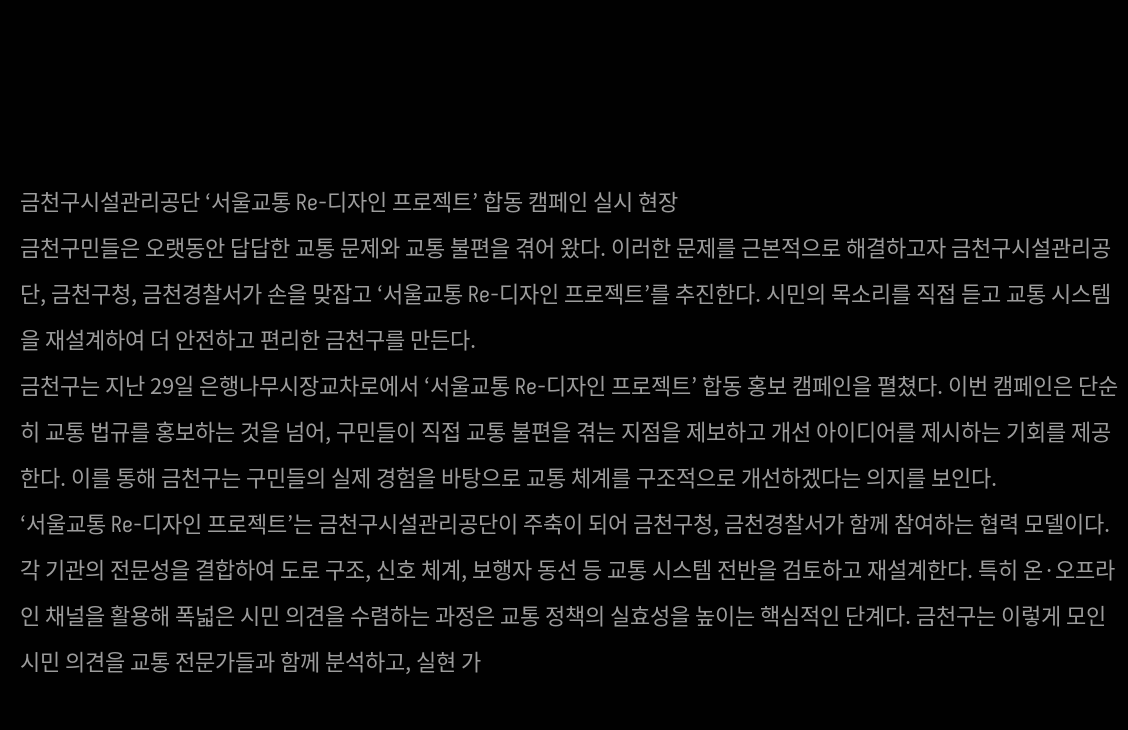금천구시설관리공단 ‘서울교통 Re-디자인 프로젝트’ 합동 캠페인 실시 현장
금천구민들은 오랫동안 답답한 교통 문제와 교통 불편을 겪어 왔다. 이러한 문제를 근본적으로 해결하고자 금천구시설관리공단, 금천구청, 금천경찰서가 손을 맞잡고 ‘서울교통 Re-디자인 프로젝트’를 추진한다. 시민의 목소리를 직접 듣고 교통 시스템을 재설계하여 더 안전하고 편리한 금천구를 만든다.
금천구는 지난 29일 은행나무시장교차로에서 ‘서울교통 Re-디자인 프로젝트’ 합동 홍보 캠페인을 펼쳤다. 이번 캠페인은 단순히 교통 법규를 홍보하는 것을 넘어, 구민들이 직접 교통 불편을 겪는 지점을 제보하고 개선 아이디어를 제시하는 기회를 제공한다. 이를 통해 금천구는 구민들의 실제 경험을 바탕으로 교통 체계를 구조적으로 개선하겠다는 의지를 보인다.
‘서울교통 Re-디자인 프로젝트’는 금천구시설관리공단이 주축이 되어 금천구청, 금천경찰서가 함께 참여하는 협력 모델이다. 각 기관의 전문성을 결합하여 도로 구조, 신호 체계, 보행자 동선 등 교통 시스템 전반을 검토하고 재설계한다. 특히 온·오프라인 채널을 활용해 폭넓은 시민 의견을 수렴하는 과정은 교통 정책의 실효성을 높이는 핵심적인 단계다. 금천구는 이렇게 모인 시민 의견을 교통 전문가들과 함께 분석하고, 실현 가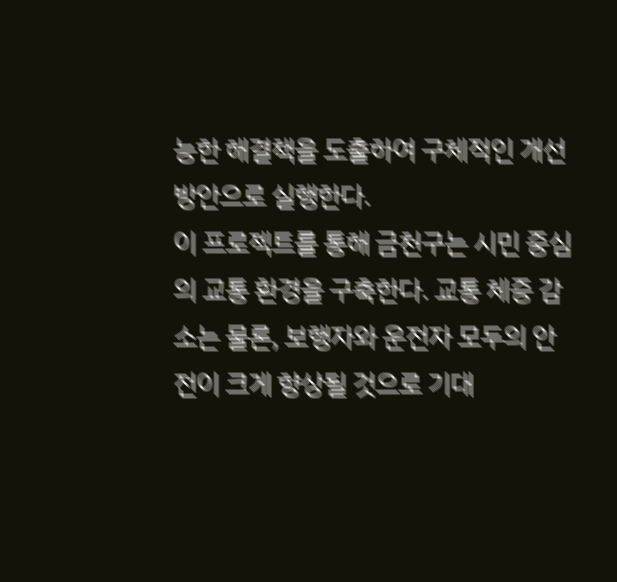능한 해결책을 도출하여 구체적인 개선 방안으로 실행한다.
이 프로젝트를 통해 금천구는 시민 중심의 교통 환경을 구축한다. 교통 체증 감소는 물론, 보행자와 운전자 모두의 안전이 크게 향상될 것으로 기대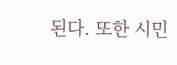된다. 또한 시민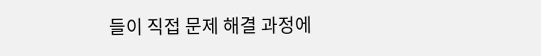들이 직접 문제 해결 과정에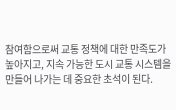참여함으로써 교통 정책에 대한 만족도가 높아지고, 지속 가능한 도시 교통 시스템을 만들어 나가는 데 중요한 초석이 된다.